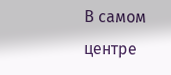В самом центре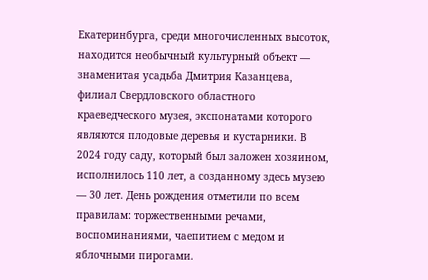Екатеринбурга, среди многочисленных высоток, находится необычный культурный объект — знаменитая усадьба Дмитрия Казанцева, филиал Свердловского областного краеведческого музея, экспонатами которого являются плодовые деревья и кустарники. В 2024 году саду, который был заложен хозяином, исполнилось 110 лет, а созданному здесь музею — 30 лет. День рождения отметили по всем правилам: торжественными речами, воспоминаниями, чаепитием с медом и яблочными пирогами.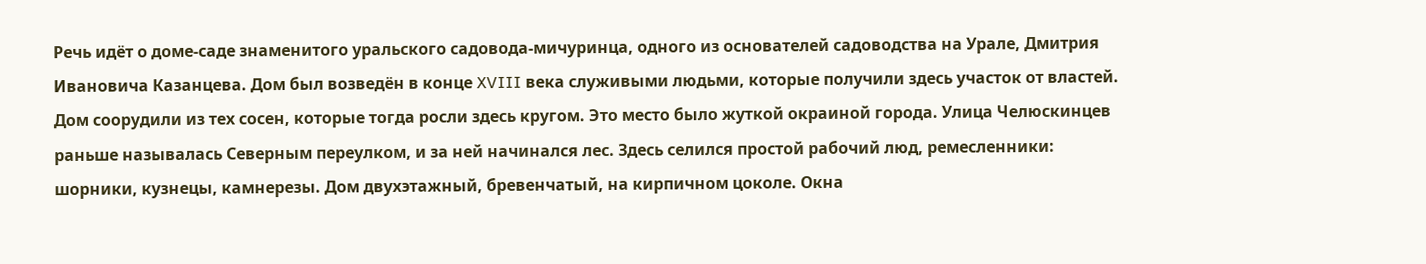Речь идёт о доме-саде знаменитого уральского садовода-мичуринца, одного из основателей садоводства на Урале, Дмитрия Ивановича Казанцева. Дом был возведён в конце XVIII века служивыми людьми, которые получили здесь участок от властей. Дом соорудили из тех сосен, которые тогда росли здесь кругом. Это место было жуткой окраиной города. Улица Челюскинцев раньше называлась Северным переулком, и за ней начинался лес. Здесь селился простой рабочий люд, ремесленники: шорники, кузнецы, камнерезы. Дом двухэтажный, бревенчатый, на кирпичном цоколе. Окна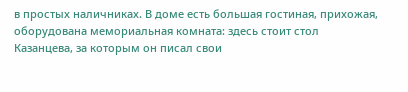в простых наличниках. В доме есть большая гостиная, прихожая, оборудована мемориальная комната: здесь стоит стол Казанцева, за которым он писал свои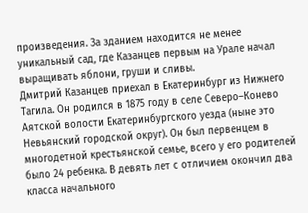произведения. За зданием находится не менее уникальный сад, где Казанцев первым на Урале начал выращивать яблони, груши и сливы.
Дмитрий Казанцев приехал в Екатеринбург из Нижнего Тагила. Он родился в 1875 году в селе Северо–Конево Аятской волости Екатеринбургского уезда (ныне это Невьянский городской округ). Он был первенцем в многодетной крестьянской семье, всего у его родителей было 24 ребенка. В девять лет с отличием окончил два класса начального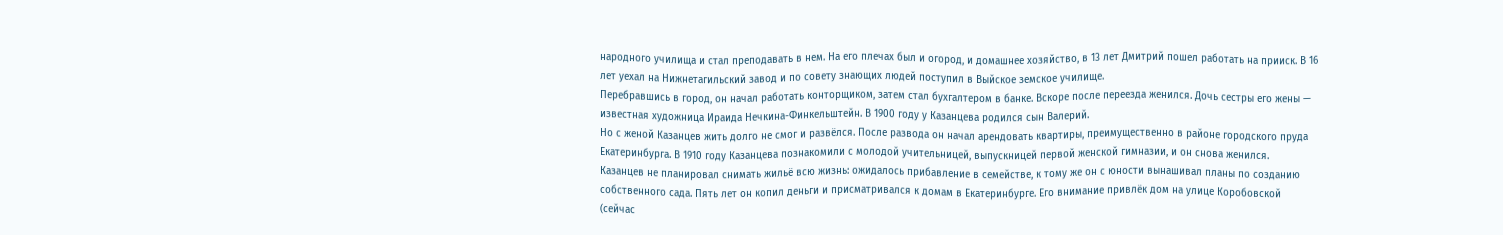народного училища и стал преподавать в нем. На его плечах был и огород, и домашнее хозяйство, в 13 лет Дмитрий пошел работать на прииск. В 16 лет уехал на Нижнетагильский завод и по совету знающих людей поступил в Выйское земское училище.
Перебравшись в город, он начал работать конторщиком, затем стал бухгалтером в банке. Вскоре после переезда женился. Дочь сестры его жены — известная художница Ираида Нечкина-Финкельштейн. В 1900 году у Казанцева родился сын Валерий.
Но с женой Казанцев жить долго не смог и развёлся. После развода он начал арендовать квартиры, преимущественно в районе городского пруда Екатеринбурга. В 1910 году Казанцева познакомили с молодой учительницей, выпускницей первой женской гимназии, и он снова женился.
Казанцев не планировал снимать жильё всю жизнь: ожидалось прибавление в семействе, к тому же он с юности вынашивал планы по созданию собственного сада. Пять лет он копил деньги и присматривался к домам в Екатеринбурге. Его внимание привлёк дом на улице Коробовской (сейчас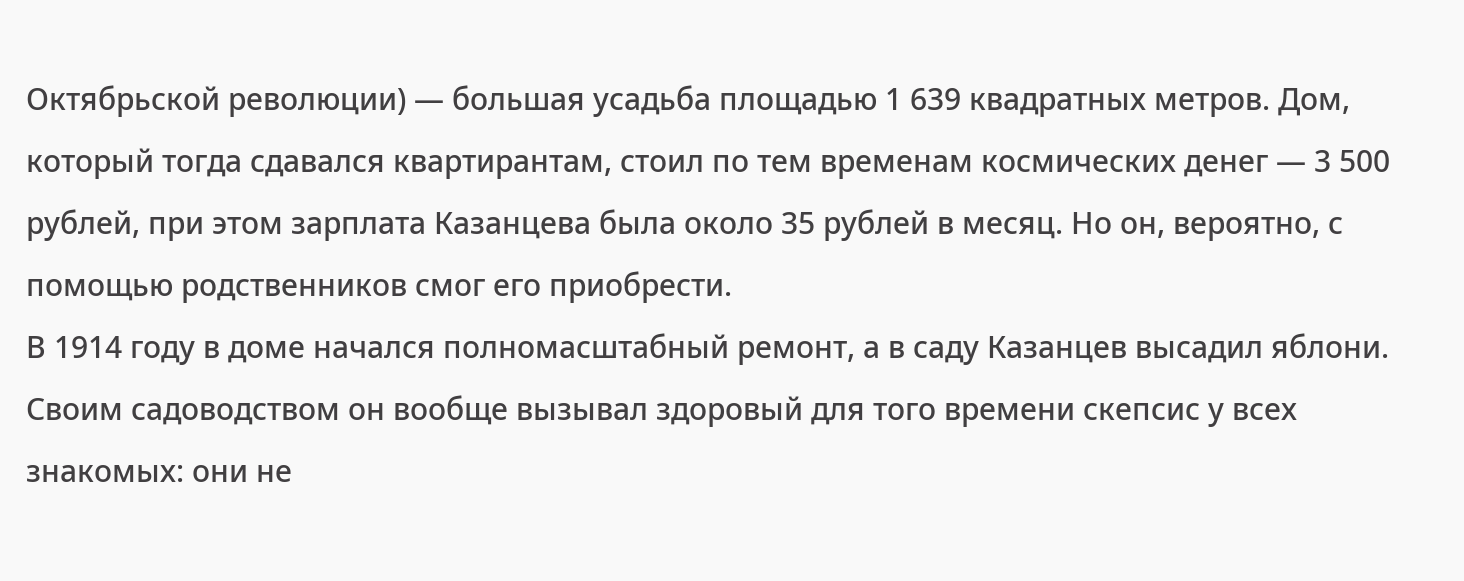Октябрьской революции) — большая усадьба площадью 1 639 квадратных метров. Дом, который тогда сдавался квартирантам, стоил по тем временам космических денег — 3 500 рублей, при этом зарплата Казанцева была около 35 рублей в месяц. Но он, вероятно, с помощью родственников смог его приобрести.
В 1914 году в доме начался полномасштабный ремонт, а в саду Казанцев высадил яблони. Своим садоводством он вообще вызывал здоровый для того времени скепсис у всех знакомых: они не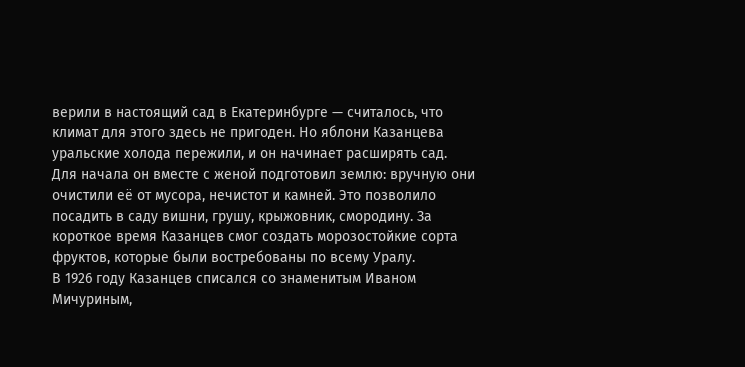верили в настоящий сад в Екатеринбурге — считалось, что климат для этого здесь не пригоден. Но яблони Казанцева уральские холода пережили, и он начинает расширять сад.
Для начала он вместе с женой подготовил землю: вручную они очистили её от мусора, нечистот и камней. Это позволило посадить в саду вишни, грушу, крыжовник, смородину. За короткое время Казанцев смог создать морозостойкие сорта фруктов, которые были востребованы по всему Уралу.
В 1926 году Казанцев списался со знаменитым Иваном Мичуриным,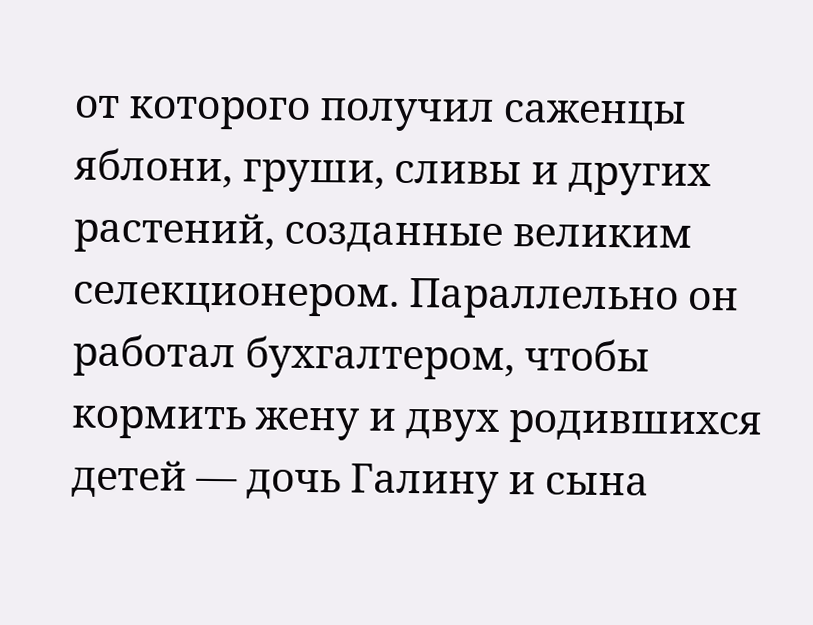от которого получил саженцы яблони, груши, сливы и других растений, созданные великим селекционером. Параллельно он работал бухгалтером, чтобы кормить жену и двух родившихся детей — дочь Галину и сына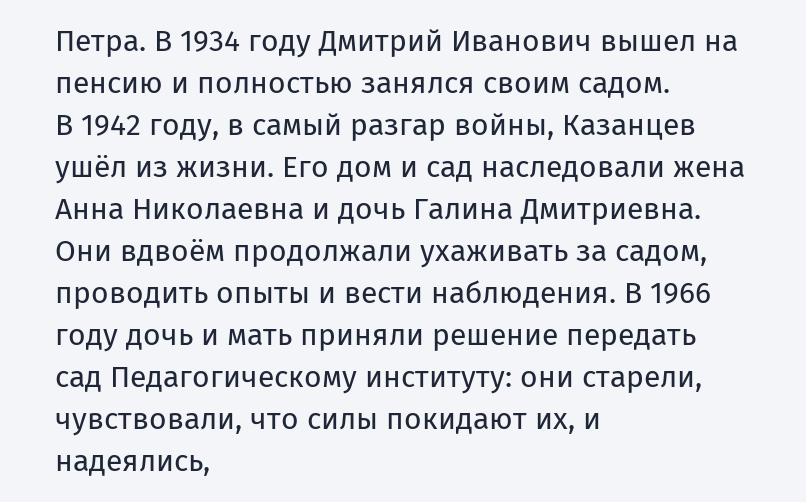Петра. В 1934 году Дмитрий Иванович вышел на пенсию и полностью занялся своим садом.
В 1942 году, в самый разгар войны, Казанцев ушёл из жизни. Его дом и сад наследовали жена Анна Николаевна и дочь Галина Дмитриевна. Они вдвоём продолжали ухаживать за садом, проводить опыты и вести наблюдения. В 1966 году дочь и мать приняли решение передать сад Педагогическому институту: они старели, чувствовали, что силы покидают их, и надеялись,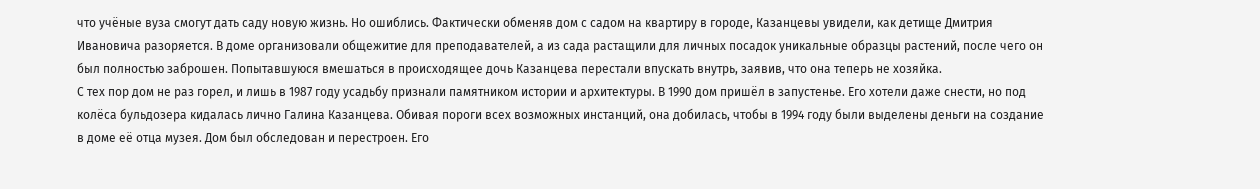что учёные вуза смогут дать саду новую жизнь. Но ошиблись. Фактически обменяв дом с садом на квартиру в городе, Казанцевы увидели, как детище Дмитрия Ивановича разоряется. В доме организовали общежитие для преподавателей, а из сада растащили для личных посадок уникальные образцы растений, после чего он был полностью заброшен. Попытавшуюся вмешаться в происходящее дочь Казанцева перестали впускать внутрь, заявив, что она теперь не хозяйка.
С тех пор дом не раз горел, и лишь в 1987 году усадьбу признали памятником истории и архитектуры. В 1990 дом пришёл в запустенье. Его хотели даже снести, но под колёса бульдозера кидалась лично Галина Казанцева. Обивая пороги всех возможных инстанций, она добилась, чтобы в 1994 году были выделены деньги на создание в доме её отца музея. Дом был обследован и перестроен. Его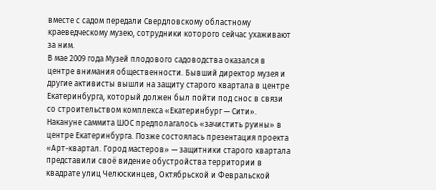вместе с садом передали Свердловскому областному краеведческому музею, сотрудники которого сейчас ухаживают за ним.
В мае 2009 года Музей плодового садоводства оказался в центре внимания общественности. Бывший директор музея и другие активисты вышли на защиту старого квартала в центре Екатеринбурга, который должен был пойти под снос в связи со строительством комплекса «Екатеринбург — Сити». Накануне саммита ШОС предполагалось «зачистить руины» в центре Екатеринбурга. Позже состоялась презентация проекта «Арт-квартал. Город мастеров» — защитники старого квартала представили своё видение обустройства территории в квадрате улиц Челюскинцев, Октябрьской и Февральской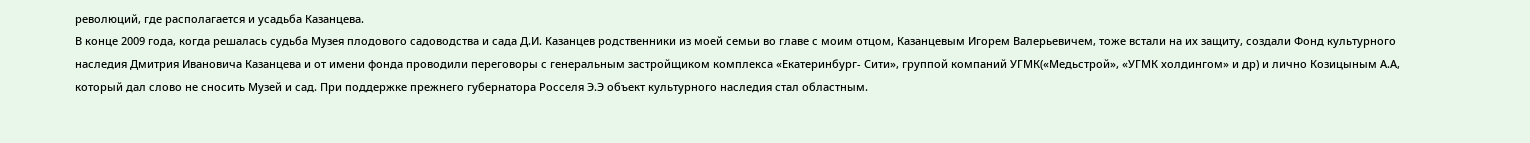революций, где располагается и усадьба Казанцева.
В конце 2009 года, когда решалась судьба Музея плодового садоводства и сада Д.И. Казанцев родственники из моей семьи во главе с моим отцом, Казанцевым Игорем Валерьевичем, тоже встали на их защиту, создали Фонд культурного наследия Дмитрия Ивановича Казанцева и от имени фонда проводили переговоры с генеральным застройщиком комплекса «Екатеринбург- Сити», группой компаний УГМК(«Медьстрой», «УГМК холдингом» и др) и лично Козицыным А.А, который дал слово не сносить Музей и сад. При поддержке прежнего губернатора Росселя Э.Э объект культурного наследия стал областным.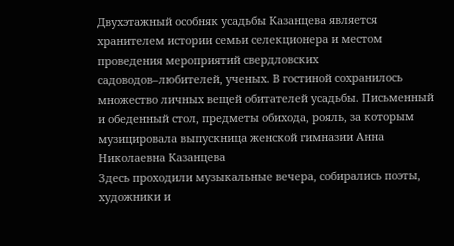Двухэтажный особняк усадьбы Казанцева является хранителем истории семьи селекционера и местом проведения мероприятий свердловских садоводов–любителей, ученых. В гостиной сохранилось множество личных вещей обитателей усадьбы. Письменный и обеденный стол, предметы обихода, рояль, за которым музицировала выпускница женской гимназии Анна Николаевна Казанцева
Здесь проходили музыкальные вечера, собирались поэты, художники и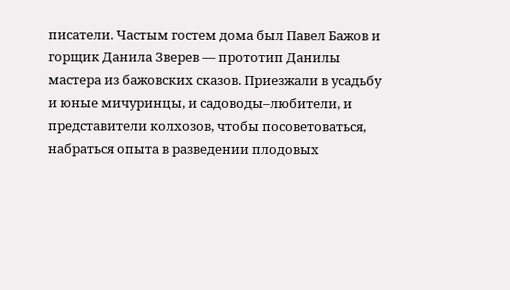писатели. Частым гостем дома был Павел Бажов и горщик Данила Зверев — прототип Данилы мастера из бажовских сказов. Приезжали в усадьбу и юные мичуринцы, и садоводы–любители, и представители колхозов, чтобы посоветоваться, набраться опыта в разведении плодовых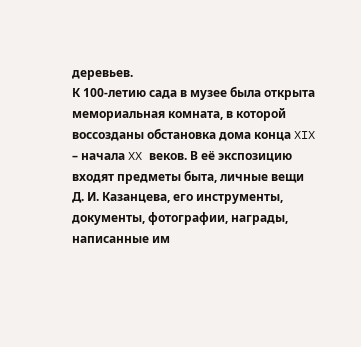деревьев.
К 100-летию сада в музее была открыта мемориальная комната, в которой воссозданы обстановка дома конца XIX – начала XX веков. В её экспозицию входят предметы быта, личные вещи Д. И. Казанцева, его инструменты, документы, фотографии, награды, написанные им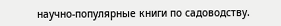научно-популярные книги по садоводству.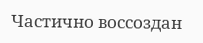Частично воссоздан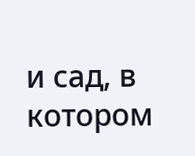и сад, в котором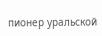пионер уральской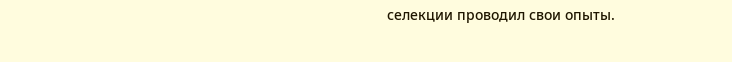селекции проводил свои опыты.